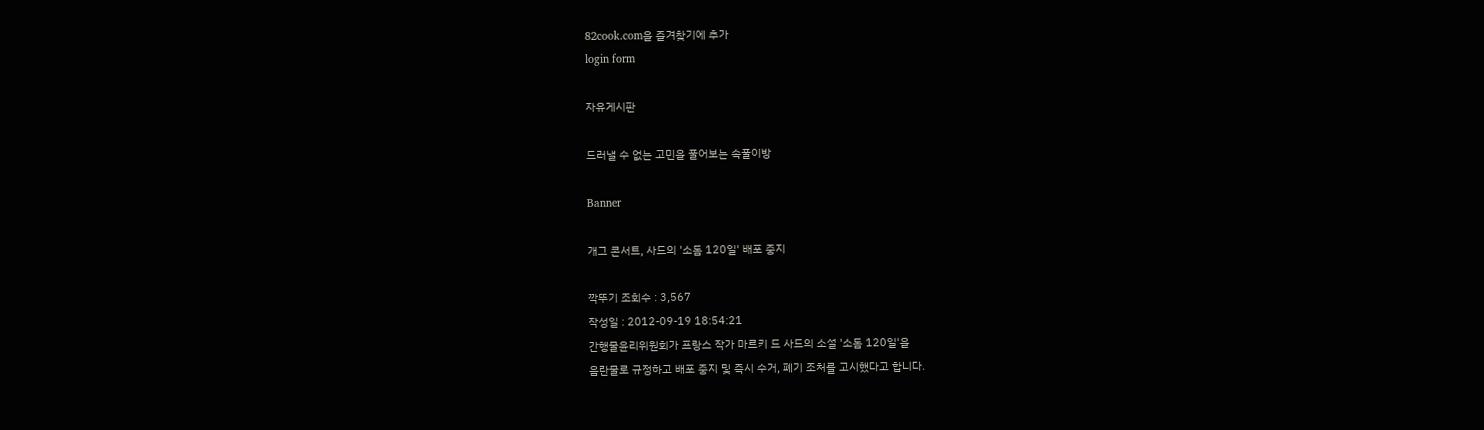82cook.com을 즐겨찾기에 추가
login form

자유게시판

드러낼 수 없는 고민을 풀어보는 속풀이방

Banner

개그 콘서트, 사드의 '소돔 120일' 배포 중지

깍뚜기 조회수 : 3,567
작성일 : 2012-09-19 18:54:21
간행물윤리위원회가 프랑스 작가 마르키 드 사드의 소설 '소돔 120일'을
음란물로 규정하고 배포 중지 및 즉시 수거, 폐기 조처를 고시했다고 합니다.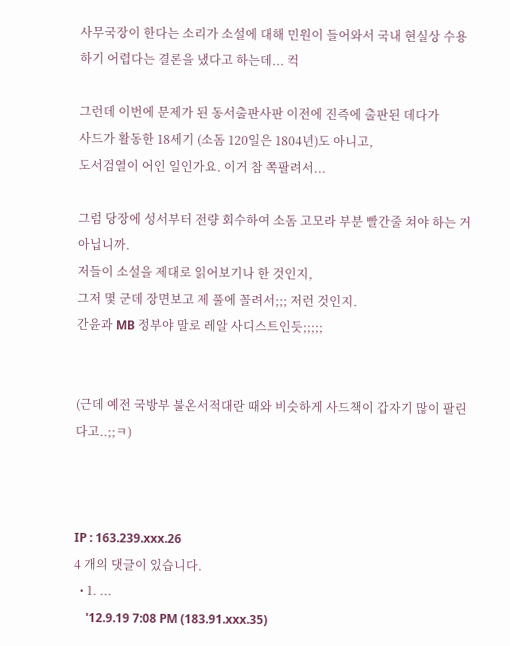사무국장이 한다는 소리가 소설에 대해 민원이 들어와서 국내 현실상 수용하기 어렵다는 결론을 냈다고 하는데... 컥

그런데 이번에 문제가 된 동서출판사판 이전에 진즉에 출판된 데다가
사드가 활동한 18세기 (소돔 120일은 1804년)도 아니고,
도서검열이 어인 일인가요. 이거 참 쪽팔려서...

그럼 당장에 성서부터 전량 회수하여 소돔 고모라 부분 빨간줄 쳐야 하는 거 아닙니까.
저들이 소설을 제대로 읽어보기나 한 것인지,
그저 몇 군데 장면보고 제 풀에 꼴려서;;; 저런 것인지.
간윤과 MB 정부야 말로 레알 사디스트인듯;;;;;


(근데 예전 국방부 불온서적대란 때와 비슷하게 사드책이 갑자기 많이 팔린다고..;;ㅋ)



IP : 163.239.xxx.26
4 개의 댓글이 있습니다.
  • 1. ...
    '12.9.19 7:08 PM (183.91.xxx.35)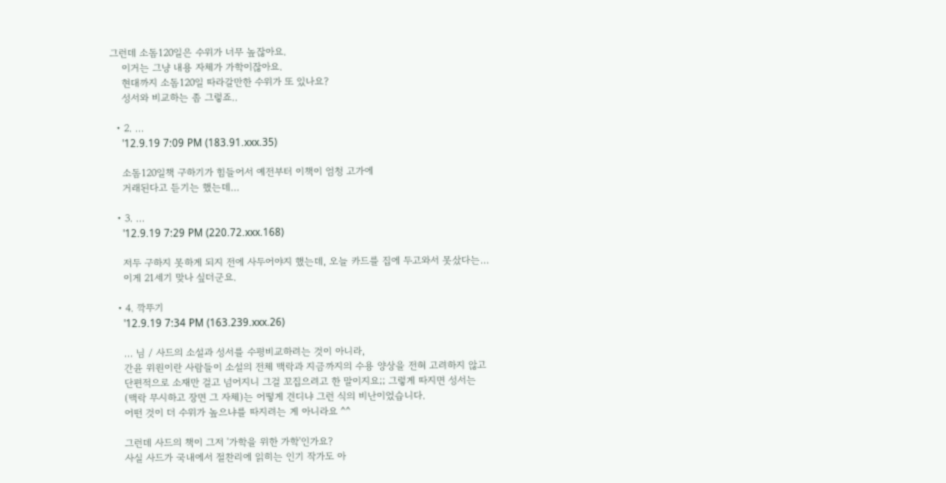그런데 소돔120일은 수위가 너무 높잖아요.
    이거는 그냥 내용 자체가 가학이잖아요.
    현대까지 소돔120일 따라갈만한 수위가 또 있나요?
    성서와 비교하는 좀 그렇죠..

  • 2. ...
    '12.9.19 7:09 PM (183.91.xxx.35)

    소돔120일책 구하기가 힘들어서 예전부터 이책이 엄청 고가에
    거래된다고 듣기는 했는데...

  • 3. ...
    '12.9.19 7:29 PM (220.72.xxx.168)

    저두 구하지 못하게 되지 전에 사두어야지 했는데, 오늘 카드를 집에 두고와서 못샀다는...
    이게 21세기 맞나 싶더군요.

  • 4. 깍뚜기
    '12.9.19 7:34 PM (163.239.xxx.26)

    ... 님 / 사드의 소설과 성서를 수평비교하려는 것이 아니라,
    간윤 위원이란 사람들이 소설의 전체 맥락과 지금까지의 수용 양상을 전혀 고려하지 않고
    단편적으로 소재만 걸고 넘어지니 그걸 꼬집으려고 한 말이지요;; 그렇게 따지면 성서는
    (맥락 무시하고 장면 그 자체)는 어떻게 견디냐 그런 식의 비난이었습니다.
    어떤 것이 더 수위가 높으냐를 따지려는 게 아니라요 ^^

    그런데 사드의 책이 그저 '가학을 위한 가학'인가요?
    사실 사드가 국내에서 절찬리에 읽히는 인기 작가도 아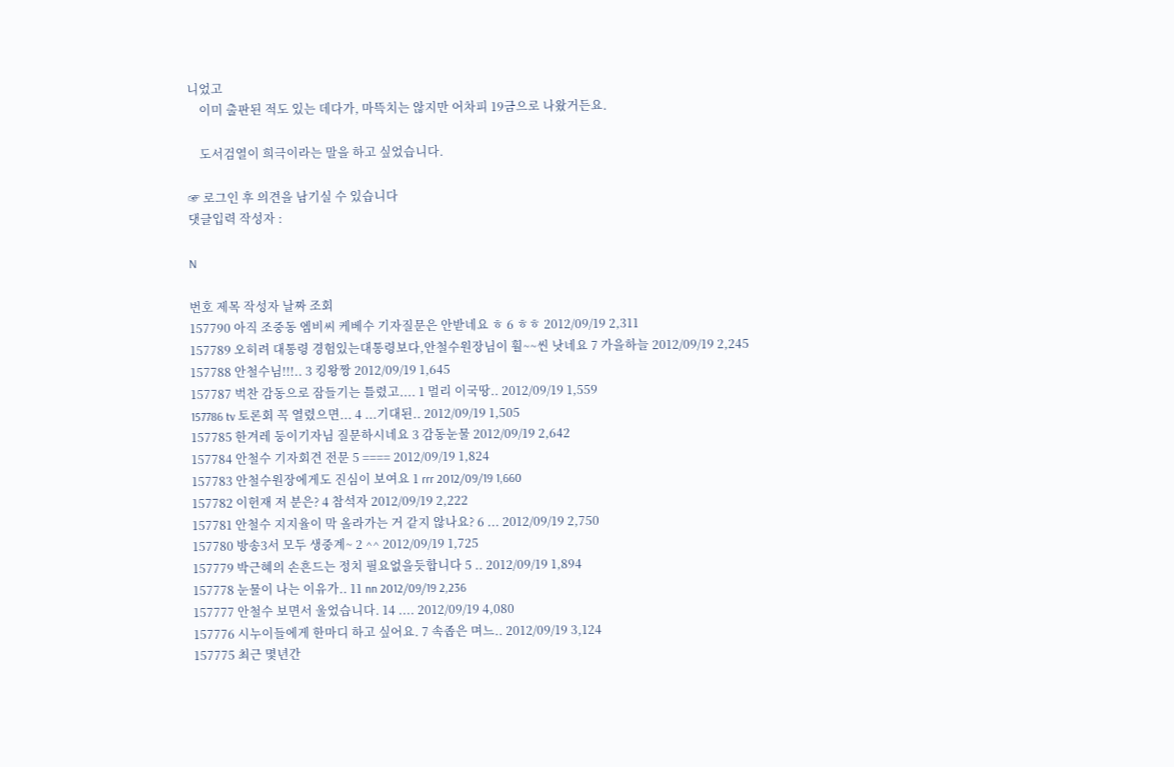니었고
    이미 출판된 적도 있는 데다가, 마뜩치는 않지만 어차피 19금으로 나왔거든요.

    도서검열이 희극이라는 말을 하고 싶었습니다.

☞ 로그인 후 의견을 남기실 수 있습니다
댓글입력 작성자 :

N

번호 제목 작성자 날짜 조회
157790 아직 조중동 엠비씨 케베수 기자질문은 안받네요 ㅎ 6 ㅎㅎ 2012/09/19 2,311
157789 오히려 대통령 경험있는대통령보다,안철수원장님이 훨~~씬 낫네요 7 가을하늘 2012/09/19 2,245
157788 안철수님!!!.. 3 킹왕짱 2012/09/19 1,645
157787 벅찬 감동으로 잠들기는 틀렸고.... 1 멀리 이국땅.. 2012/09/19 1,559
157786 tv 토론회 꼭 열렸으면... 4 ...기대된.. 2012/09/19 1,505
157785 한겨레 둥이기자님 질문하시네요 3 감동눈물 2012/09/19 2,642
157784 안철수 기자회견 전문 5 ==== 2012/09/19 1,824
157783 안철수원장에게도 진심이 보여요 1 rrr 2012/09/19 1,660
157782 이헌재 저 분은? 4 참석자 2012/09/19 2,222
157781 안철수 지지율이 막 올라가는 거 같지 않나요? 6 ... 2012/09/19 2,750
157780 방송3서 모두 생중계~ 2 ^^ 2012/09/19 1,725
157779 박근혜의 손흔드는 정치 필요없을듯합니다 5 .. 2012/09/19 1,894
157778 눈물이 나는 이유가.. 11 nn 2012/09/19 2,236
157777 안철수 보면서 울었습니다. 14 .... 2012/09/19 4,080
157776 시누이들에게 한마디 하고 싶어요. 7 속좁은 며느.. 2012/09/19 3,124
157775 최근 몇년간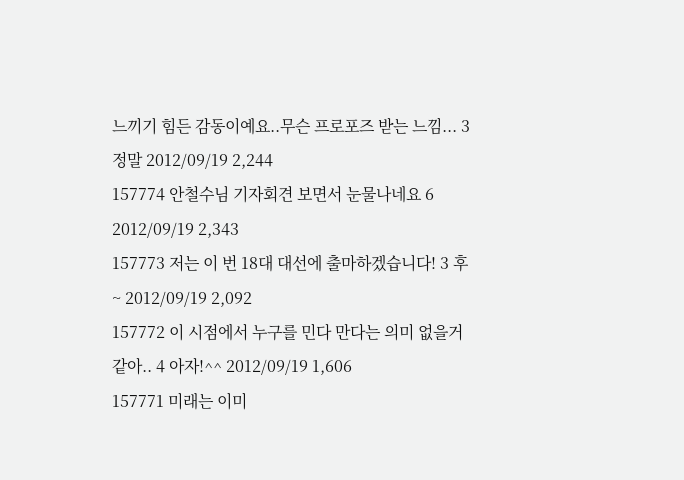느끼기 힘든 감동이예요..무슨 프로포즈 받는 느낌... 3 정말 2012/09/19 2,244
157774 안철수님 기자회견 보면서 눈물나네요 6 2012/09/19 2,343
157773 저는 이 번 18대 대선에 출마하겠습니다! 3 후~ 2012/09/19 2,092
157772 이 시점에서 누구를 민다 만다는 의미 없을거 같아.. 4 아자!^^ 2012/09/19 1,606
157771 미래는 이미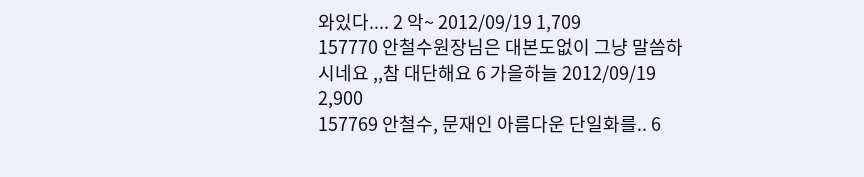와있다.... 2 악~ 2012/09/19 1,709
157770 안철수원장님은 대본도없이 그냥 말씀하시네요 ,,참 대단해요 6 가을하늘 2012/09/19 2,900
157769 안철수, 문재인 아름다운 단일화를.. 6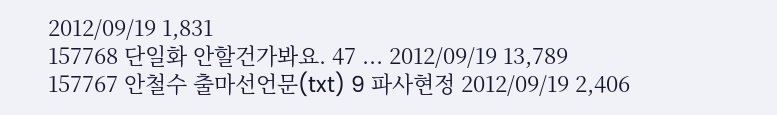2012/09/19 1,831
157768 단일화 안할건가봐요. 47 ... 2012/09/19 13,789
157767 안철수 출마선언문(txt) 9 파사현정 2012/09/19 2,406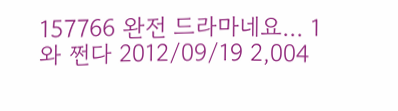157766 완전 드라마네요... 1 와 쩐다 2012/09/19 2,004